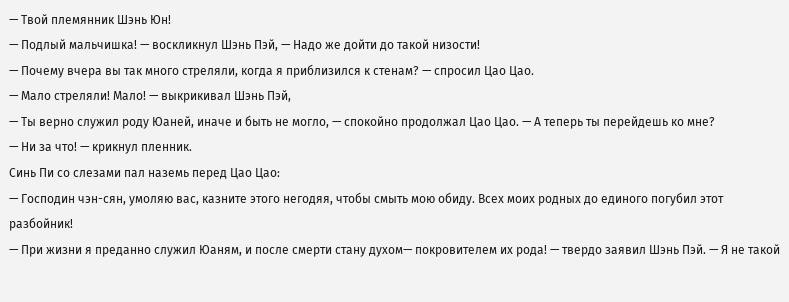— Твой племянник Шэнь Юн!
— Подлый мальчишка! — воскликнул Шэнь Пэй, — Надо же дойти до такой низости!
— Почему вчера вы так много стреляли, когда я приблизился к стенам? — спросил Цао Цао.
— Мало стреляли! Мало! — выкрикивал Шэнь Пэй,
— Ты верно служил роду Юаней, иначе и быть не могло, — спокойно продолжал Цао Цао. — А теперь ты перейдешь ко мне?
— Ни за что! — крикнул пленник.
Синь Пи со слезами пал наземь перед Цао Цао:
— Господин чэн-сян, умоляю вас, казните этого негодяя, чтобы смыть мою обиду. Всех моих родных до единого погубил этот разбойник!
— При жизни я преданно служил Юаням, и после смерти стану духом— покровителем их рода! — твердо заявил Шэнь Пэй. — Я не такой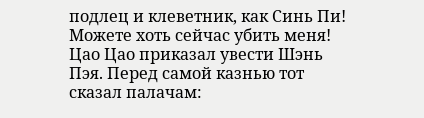подлец и клеветник, как Синь Пи! Можете хоть сейчас убить меня!
Цао Цао приказал увести Шэнь Пэя. Перед самой казнью тот сказал палачам: